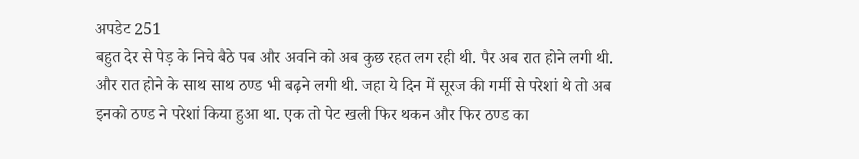अपडेट 251
बहुत देर से पेड़ के निचे बैठे पब और अवनि को अब कुछ रहत लग रही थी. पैर अब रात होने लगी थी. और रात होने के साथ साथ ठण्ड भी बढ़ने लगी थी. जहा ये दिन में सूरज की गर्मी से परेशां थे तो अब इनको ठण्ड ने परेशां किया हुआ था. एक तो पेट खली फिर थकन और फिर ठण्ड का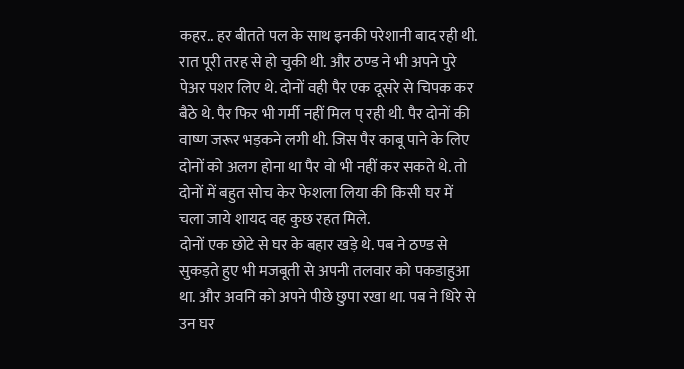कहर.. हर बीतते पल के साथ इनकी परेशानी बाद रही थी.
रात पूरी तरह से हो चुकी थी. और ठण्ड ने भी अपने पुरे पेअर पशर लिए थे. दोनों वही पैर एक दूसरे से चिपक कर बैठे थे. पैर फिर भी गर्मी नहीं मिल प् रही थी. पैर दोनों की वाष्ण जरूर भड़कने लगी थी. जिस पैर काबू पाने के लिए दोनों को अलग होना था पैर वो भी नहीं कर सकते थे. तो दोनों में बहुत सोच केर फेशला लिया की किसी घर में चला जाये शायद वह कुछ रहत मिले.
दोनों एक छोटे से घर के बहार खड़े थे. पब ने ठण्ड से सुकड़ते हुए भी मजबूती से अपनी तलवार को पकडाहुआ था. और अवनि को अपने पीछे छुपा रखा था. पब ने धिरे से उन घर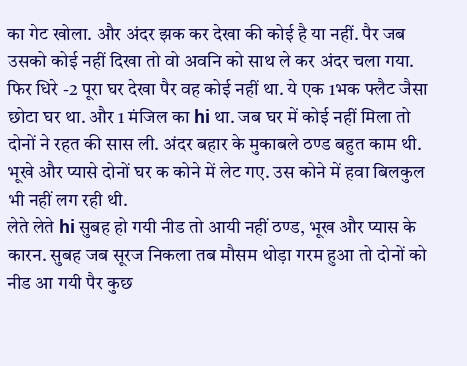का गेट खोला. और अंदर झक कर देखा की कोई है या नहीं. पैर जब उसको कोई नहीं दिखा तो वो अवनि को साथ ले कर अंदर चला गया. फिर धिरे -2 पूरा घर देखा पैर वह कोई नहीं था. ये एक 1भक फ्लैट जैसा छोटा घर था. और 1 मंजिल का hi था. जब घर में कोई नहीं मिला तो दोनों ने रहत की सास ली. अंदर बहार के मुकाबले ठण्ड बहुत काम थी. भूखे और प्यासे दोनों घर क कोने में लेट गए. उस कोने में हवा बिलकुल भी नहीं लग रही थी.
लेते लेते hi सुबह हो गयी नीड तो आयी नहीं ठण्ड, भूख और प्यास के कारन. सुबह जब सूरज निकला तब मौसम थोड़ा गरम हुआ तो दोनों को नीड आ गयी पैर कुछ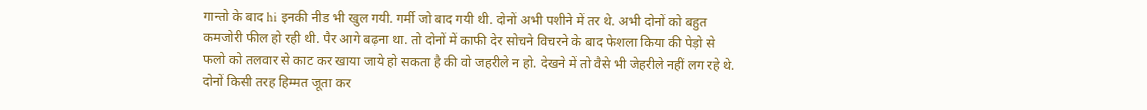गान्तो के बाद hi इनकी नीड भी खुल गयी. गर्मी जो बाद गयी थी. दोनों अभी पशीने में तर थे. अभी दोनों को बहुत कमजोरी फील हो रही थी. पैर आगे बढ़ना था. तो दोनों में काफी देर सोचने विचरने के बाद फेशला किया की पेड़ो से फलो को तलवार से काट कर खाया जाये हो सकता है की वो जहरीले न हो. देखने में तो वैसे भी जेहरीले नहीं लग रहे थे.
दोनों किसी तरह हिम्मत जूता कर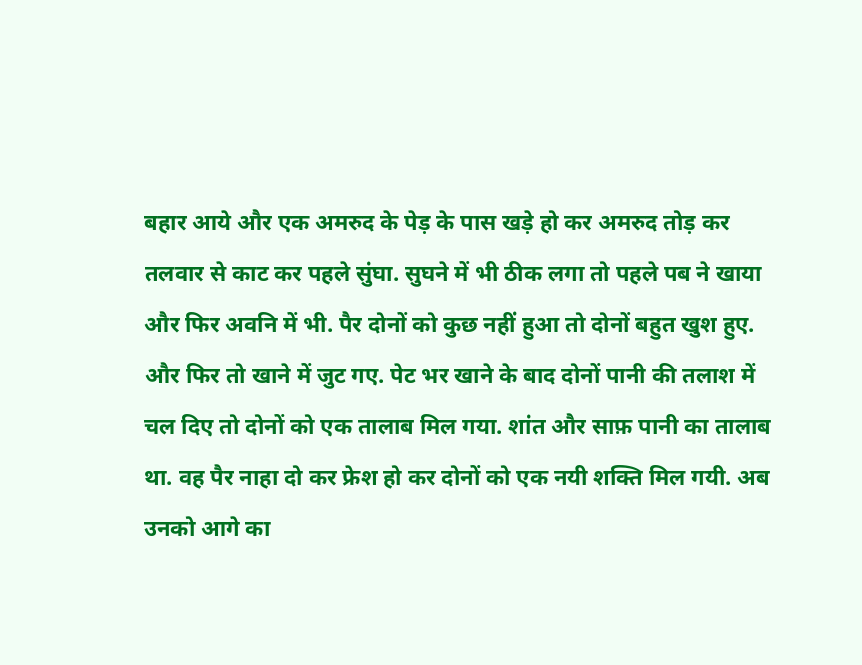बहार आये और एक अमरुद के पेड़ के पास खड़े हो कर अमरुद तोड़ कर तलवार से काट कर पहले सुंघा. सुघने में भी ठीक लगा तो पहले पब ने खाया और फिर अवनि में भी. पैर दोनों को कुछ नहीं हुआ तो दोनों बहुत खुश हुए. और फिर तो खाने में जुट गए. पेट भर खाने के बाद दोनों पानी की तलाश में चल दिए तो दोनों को एक तालाब मिल गया. शांत और साफ़ पानी का तालाब था. वह पैर नाहा दो कर फ्रेश हो कर दोनों को एक नयी शक्ति मिल गयी. अब उनको आगे का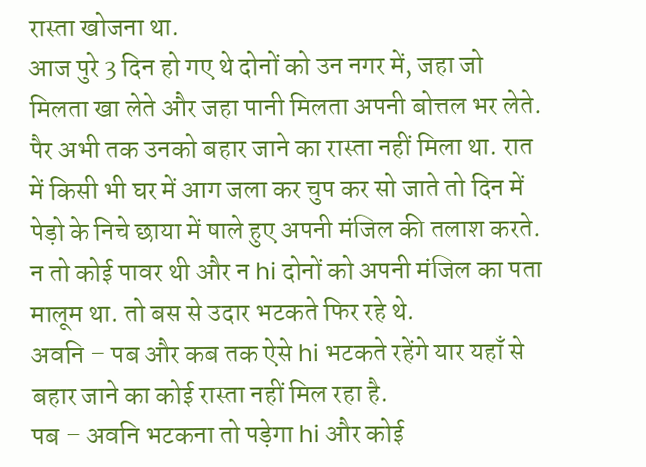रास्ता खोजना था.
आज पुरे 3 दिन हो गए थे दोनों को उन नगर में, जहा जो मिलता खा लेते और जहा पानी मिलता अपनी बोत्तल भर लेते. पैर अभी तक उनको बहार जाने का रास्ता नहीं मिला था. रात में किसी भी घर में आग जला कर चुप कर सो जाते तो दिन में पेड़ो के निचे छाया में षाले हुए अपनी मंजिल की तलाश करते. न तो कोई पावर थी और न hi दोनों को अपनी मंजिल का पता मालूम था. तो बस से उदार भटकते फिर रहे थे.
अवनि – पब और कब तक ऐसे hi भटकते रहेंगे यार यहाँ से बहार जाने का कोई रास्ता नहीं मिल रहा है.
पब – अवनि भटकना तो पड़ेगा hi और कोई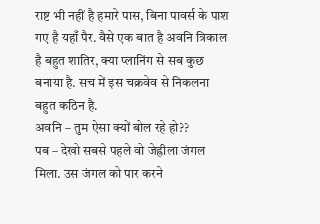राष्ट भी नहीं है हमारे पास, बिना पावर्स के पाश गए है यहाँ पैर. वैसे एक बात है अवनि त्रिकाल है बहुत शातिर, क्या प्लानिंग से सब कुछ बनाया है. सच में इस चक्रवेव से निकलना बहुत कठिन है.
अवनि – तुम ऐसा क्यों बोल रहे हो??
पब – देखो सबसे पहले वो जेह्रीला जंगल मिला. उस जंगल को पार करने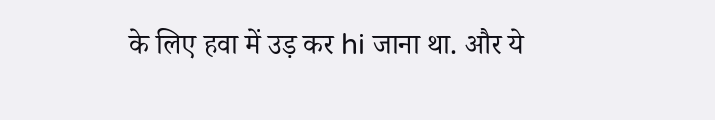के लिए हवा में उड़ कर hi जाना था. और ये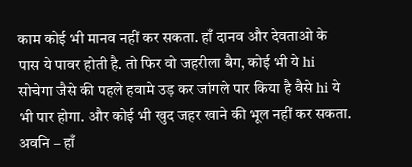काम कोई भी मानव नहीं कर सकता. हाँ दानव और देवताओ के पास ये पावर होती है. तो फिर वो जहरीला बैग, कोई भी ये hi सोचेगा जैसे की पहले हवामे उड़ कर जांगले पार किया है वैसे hi ये भी पार होगा. और कोई भी खुद जहर खाने की भूल नहीं कर सकता.
अवनि – हाँ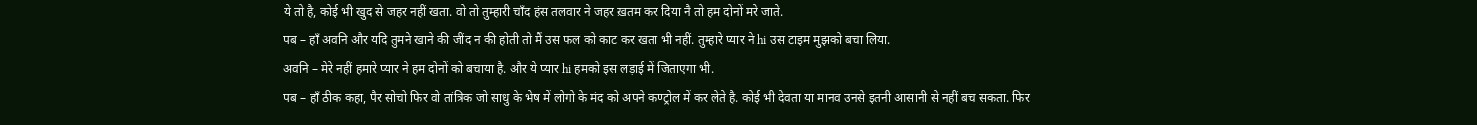ये तो है, कोई भी खुद से जहर नहीं खता. वो तो तुम्हारी चाँद हंस तलवार ने जहर ख़तम कर दिया नै तो हम दोनों मरे जाते.
पब – हाँ अवनि और यदि तुमने खाने की जींद न की होती तो मैं उस फल को काट कर खता भी नहीं. तुम्हारे प्यार ने hi उस टाइम मुझको बचा लिया.
अवनि – मेरे नहीं हमारे प्यार ने हम दोनों को बचाया है. और ये प्यार hi हमको इस लड़ाई में जिताएगा भी.
पब – हाँ ठीक कहा, पैर सोचो फिर वो तांत्रिक जो साधु के भेष में लोगो के मंद को अपने कण्ट्रोल में कर लेते है. कोई भी देवता या मानव उनसे इतनी आसानी से नहीं बच सकता. फिर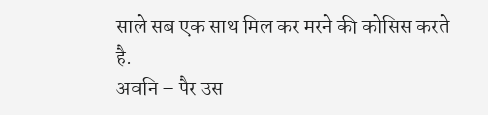साले सब एक साथ मिल कर मरने की कोसिस करते है.
अवनि – पैर उस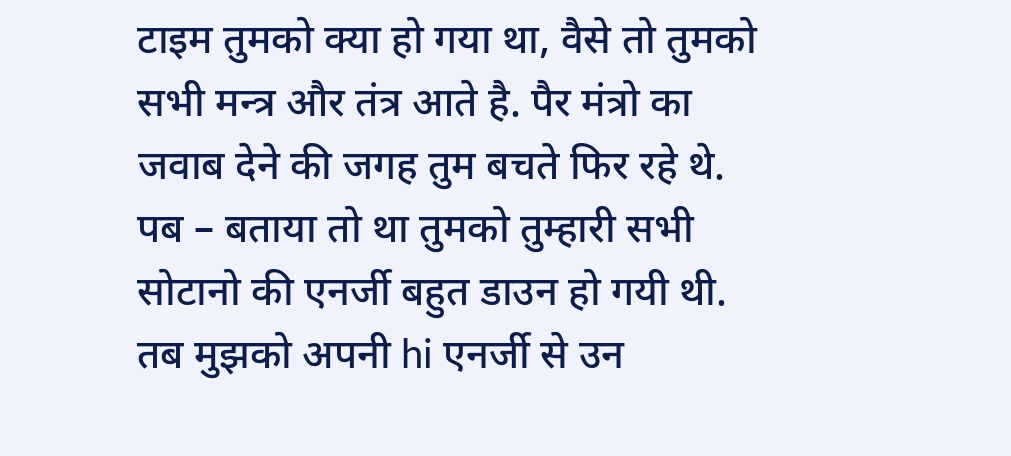टाइम तुमको क्या हो गया था, वैसे तो तुमको सभी मन्त्र और तंत्र आते है. पैर मंत्रो का जवाब देने की जगह तुम बचते फिर रहे थे.
पब – बताया तो था तुमको तुम्हारी सभी सोटानो की एनर्जी बहुत डाउन हो गयी थी. तब मुझको अपनी hi एनर्जी से उन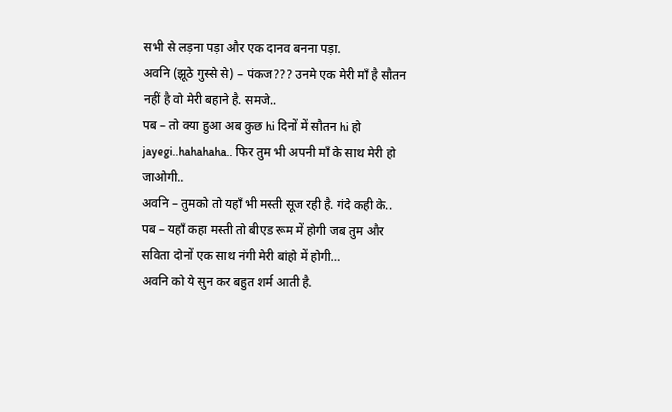सभी से लड़ना पड़ा और एक दानव बनना पड़ा.
अवनि (झूठे गुस्से से) – पंकज??? उनमे एक मेरी माँ है सौतन नहीं है वो मेरी बहाने है. समजे..
पब – तो क्या हुआ अब कुछ hi दिनों में सौतन hi हो jayegi..hahahaha.. फिर तुम भी अपनी माँ के साथ मेरी हो जाओगी..
अवनि – तुमको तो यहाँ भी मस्ती सूज रही है. गंदे कही के..
पब – यहाँ कहा मस्ती तो बीएड रूम में होगी जब तुम और सविता दोनों एक साथ नंगी मेरी बांहो में होगी…
अवनि को ये सुन कर बहुत शर्म आती है.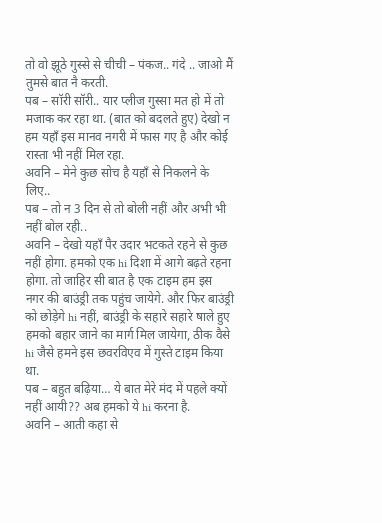तो वो झूठे गुस्से से चीची – पंकज.. गंदे .. जाओ मैं तुमसे बात नै करती.
पब – सॉरी सॉरी.. यार प्लीज गुस्सा मत हो में तो मजाक कर रहा था. (बात को बदलते हुए) देखो न हम यहाँ इस मानव नगरी में फास गए है और कोई रास्ता भी नहीं मिल रहा.
अवनि – मेने कुछ सोच है यहाँ से निकलने के लिए..
पब – तो न 3 दिन से तो बोली नहीं और अभी भी नहीं बोल रही..
अवनि – देखो यहाँ पैर उदार भटकते रहने से कुछ नहीं होगा. हमको एक hi दिशा में आगे बढ़ते रहना होगा. तो जाहिर सी बात है एक टाइम हम इस नगर की बाउंड्री तक पहुंच जायेगे. और फिर बाउंड्री को छोड़ेगे hi नहीं, बाउंड्री के सहारे सहारे षाले हुए हमको बहार जाने का मार्ग मिल जायेगा, ठीक वैसे hi जैसे हमने इस छवरविएव में गुस्ते टाइम किया था.
पब – बहुत बढ़िया… ये बात मेरे मंद में पहले क्यों नहीं आयी?? अब हमको ये hi करना है.
अवनि – आती कहा से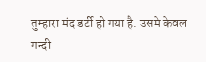तुम्हारा मंद डर्टी हो गया है. उसमे केवल गन्दी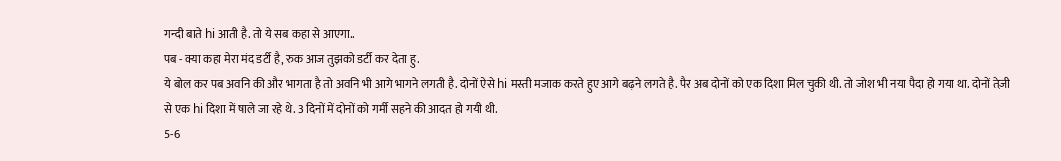गन्दी बाते hi आती है. तो ये सब कहा से आएगा..
पब - क्या कहा मेरा मंद डर्टी है, रुक आज तुझको डर्टी कर देता हु.
ये बोल कर पब अवनि की और भागता है तो अवनि भी आगे भागने लगती है. दोनों ऐसे hi मस्ती मजाक करते हुए आगे बढ़ने लगते है. पैर अब दोनों को एक दिशा मिल चुकी थी. तो जोश भी नया पैदा हो गया था. दोनों तेज़ी से एक hi दिशा में षाले जा रहे थे. 3 दिनों में दोनों को गर्मी सहने की आदत हो गयी थी.
5-6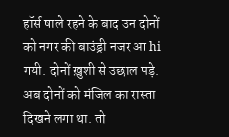हॉर्स षाले रहने के बाद उन दोनों को नगर की बाउंड्री नजर आ hi गयी. दोनों ख़ुशी से उछाल पड़े. अब दोनों को मंजिल का रास्ता दिखने लगा था. तो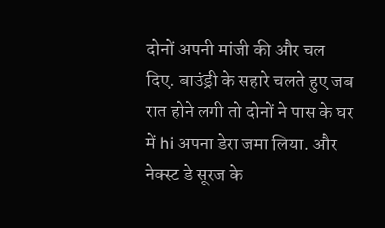दोनों अपनी मांजी की और चल दिए. बाउंड्री के सहारे चलते हुए जब रात होने लगी तो दोनों ने पास के घर में hi अपना डेरा जमा लिया. और नेक्स्ट डे सूरज के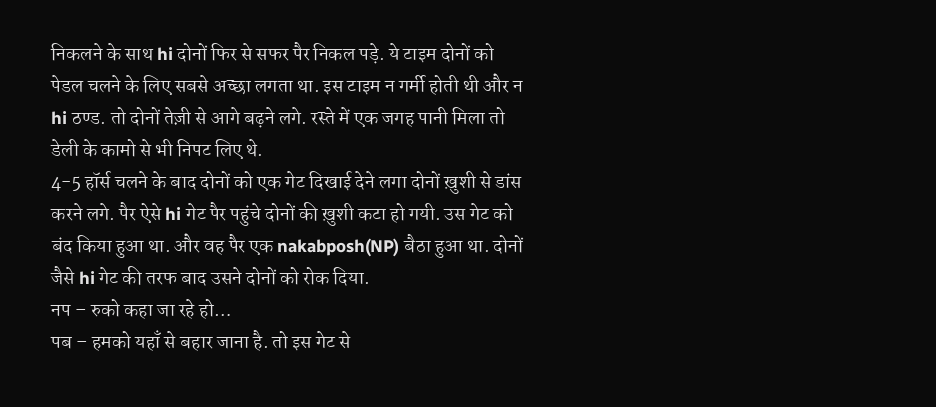निकलने के साथ hi दोनों फिर से सफर पैर निकल पड़े. ये टाइम दोनों को पेडल चलने के लिए सबसे अच्छा लगता था. इस टाइम न गर्मी होती थी और न hi ठण्ड. तो दोनों तेज़ी से आगे बढ़ने लगे. रस्ते में एक जगह पानी मिला तो डेली के कामो से भी निपट लिए थे.
4-5 हॉर्स चलने के बाद दोनों को एक गेट दिखाई देने लगा दोनों ख़ुशी से डांस करने लगे. पैर ऐसे hi गेट पैर पहुंचे दोनों की ख़ुशी कटा हो गयी. उस गेट को बंद किया हुआ था. और वह पैर एक nakabposh(NP) बैठा हुआ था. दोनों जैसे hi गेट की तरफ बाद उसने दोनों को रोक दिया.
नप – रुको कहा जा रहे हो…
पब – हमको यहाँ से बहार जाना है. तो इस गेट से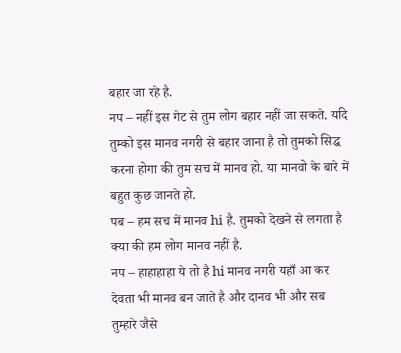बहार जा रहे है.
नप – नहीं इस गेट से तुम लोग बहार नहीं जा सकते. यदि तुम्को इस मानव नगरी से बहार जाना है तो तुमको सिद्ध करना होगा की तुम सच में मानव हो. या मानवो के बारे में बहुत कुछ जानते हो.
पब – हम सच में मानव hi है. तुमको देखने से लगता है क्या की हम लोग मानव नहीं है.
नप – हाहाहाहा ये तो है hi मानव नगरी यहाँ आ कर देवता भी मानव बन जाते है और दानव भी और सब तुम्हारे जैसे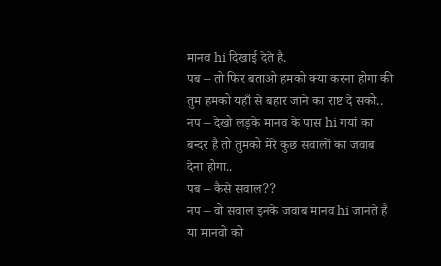मानव hi दिखाई देते है.
पब – तो फिर बताओ हमको क्या करना होगा की तुम हमको यहाँ से बहार जाने का राष्ट दे सको..
नप – देखो लड़के मानव के पास hi गयां का बन्दर है तो तुमको मेरे कुछ सवालों का जवाब देना होगा..
पब – कैसे सवाल??
नप – वो सवाल इनके जवाब मानव hi जानते है या मानवो को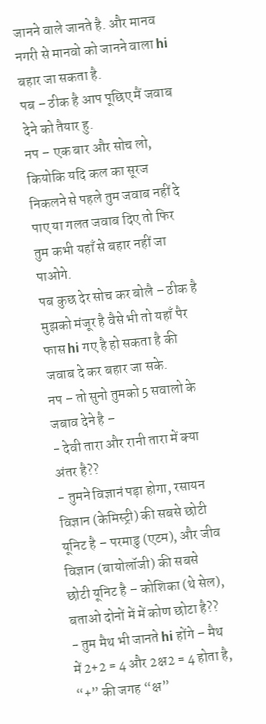जानने वाले जानते है. और मानव नगरी से मानवो को जानने वाला hi बहार जा सकता है.
पब – ठीक है आप पूछिए मैं जवाब देने को तैयार हु.
नप – एक बार और सोच लो, कियोकि यदि कल का सूरज निकलने से पहले तुम जवाब नहीं दे पाए या गलत जवाब दिए तो फिर तुम कभी यहाँ से बहार नहीं जा पाओगे.
पब कुछ देर सोच कर बोलै – ठीक है मुझको मंजूर है वैसे भी तो यहाँ पैर फास hi गए है हो सकता है की जवाब दे कर बहार जा सके.
नप – तो सुनो तुमको 5 सवालो के जबाव देने है –
- देवी तारा और रानी तारा में क्या अंतर है??
- तुमने विज्ञानं पड़ा होगा, रसायन विज्ञान (केमिस्ट्री) की सबसे छोटी यूनिट है – परमाडु (एटम), और जीव विज्ञान (बायोलॉजी) की सबसे छोटी यूनिट है – कोशिका (थे सेल), बताओ दोनों में में कोण छोटा है??
- तुम मैथ भी जानते hi होंगे – मैथ में 2+2 = 4 और 2क्ष2 = 4 होता है, “+” की जगह “क्ष”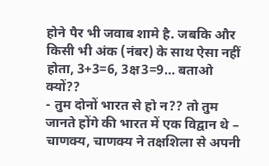होने पैर भी जवाब शामे है. जबकि और किसी भी अंक (नंबर) के साथ ऐसा नहीं होता, 3+3=6, 3क्ष3=9… बताओ क्यों??
- तुम दोनों भारत से हो न?? तो तुम जानते होंगे की भारत में एक विद्वान थे – चाणक्य, चाणक्य ने तक्षशिला से अपनी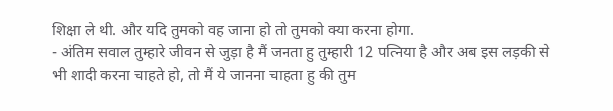शिक्षा ले थी. और यदि तुमको वह जाना हो तो तुमको क्या करना होगा.
- अंतिम सवाल तुम्हारे जीवन से जुड़ा है मैं जनता हु तुम्हारी 12 पत्निया है और अब इस लड़की से भी शादी करना चाहते हो, तो मैं ये जानना चाहता हु की तुम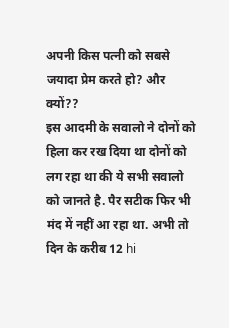अपनी किस पत्नी को सबसे जयादा प्रेम करते हो? और क्यों??
इस आदमी के सवालो ने दोनों को हिला कर रख दिया था दोनों को लग रहा था की ये सभी सवालो को जानते है. पैर सटीक फिर भी मंद में नहीं आ रहा था. अभी तो दिन के करीब 12 hi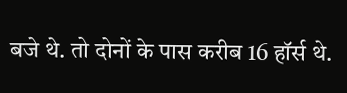बजे थे. तो दोनों के पास करीब 16 हॉर्स थे.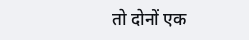तो दोनों एक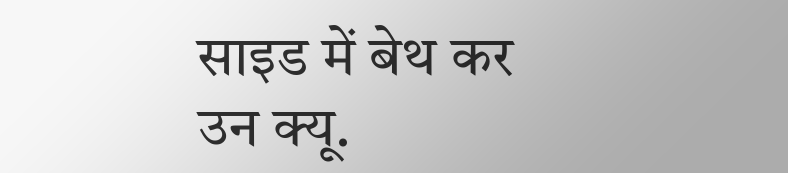साइड में बेथ कर उन क्यू.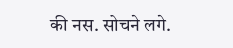की नस. सोचने लगे.